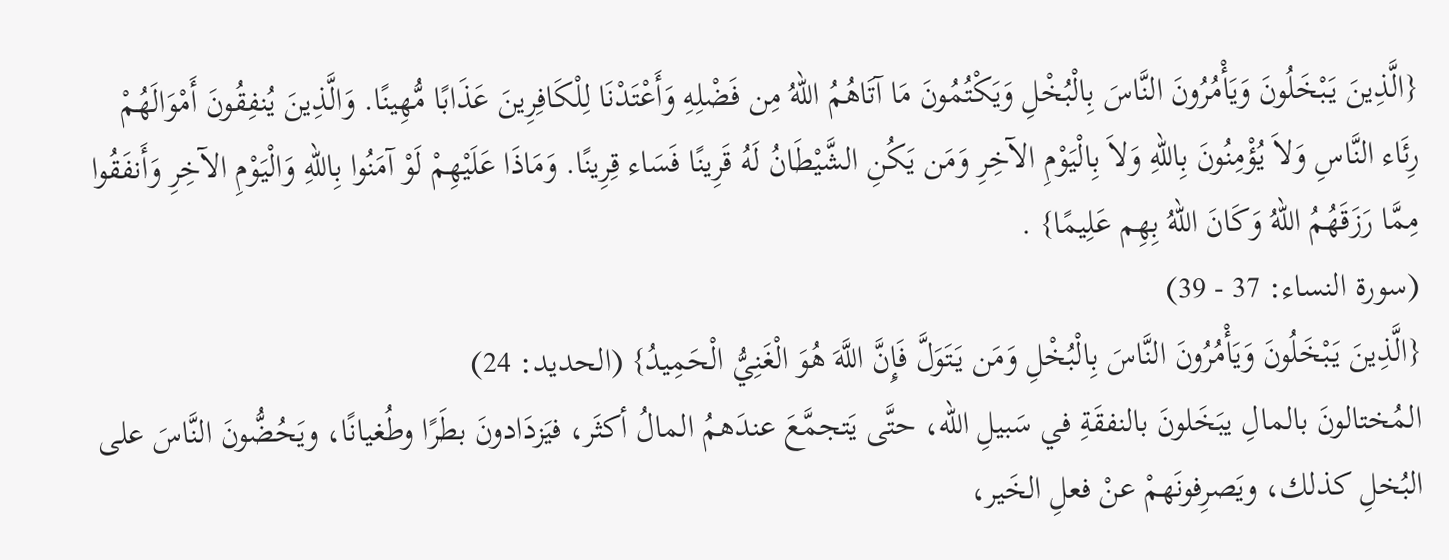{الَّذِينَ يَبْخَلُونَ وَيَأْمُرُونَ النَّاسَ بِالْبُخْلِ وَيَكْتُمُونَ مَا آتَاهُمُ اللّهُ مِن فَضْلِهِ وَأَعْتَدْنَا لِلْكَافِرِينَ عَذَابًا مُّهِينًا. وَالَّذِينَ يُنفِقُونَ أَمْوَالَهُمْ رِئَاء النَّاسِ وَلاَ يُؤْمِنُونَ بِاللّهِ وَلاَ بِالْيَوْمِ الآخِرِ وَمَن يَكُنِ الشَّيْطَانُ لَهُ قَرِينًا فَسَاء قِرِينًا. وَمَاذَا عَلَيْهِمْ لَوْ آمَنُوا بِاللّهِ وَالْيَوْمِ الآخِرِ وَأَنفَقُوا مِمَّا رَزَقَهُمُ اللّهُ وَكَانَ اللّهُ بِهِم عَلِيمًا} .
(سورة النساء: 37 - 39)
{الَّذِينَ يَبْخَلُونَ وَيَأْمُرُونَ النَّاسَ بِالْبُخْلِ وَمَن يَتَوَلَّ فَإِنَّ اللَّهَ هُوَ الْغَنِيُّ الْحَمِيدُ} (الحديد: 24)
المُختالونَ بالمالِ يبَخَلونَ بالنفقَةِ في سَبيلِ الله، حتَّى يَتجمَّعَ عندَهمُ المالُ أكثَر، فيَزدَادونَ بطَرًا وطُغيانًا، ويَحُضُّونَ النَّاسَ على البُخلِ كذلك، ويَصرِفونَهمْ عنْ فعلِ الخَير،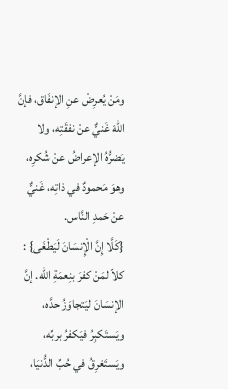ومَنْ يُعرِضْ عنِ الإنفَاق، فإنَّ اللهَ غَنيٌّ عنْ نفقَتِه، ولا يَضرُّهُ الإعراضُ عنْ شُكرِه، وهوَ مَحمودٌ في ذاتِه، غَنيٌّ عنْ حَمدِ النَّاس.
{كَلَّا إِنَّ الْإِنسَانَ لَيَطْغَى} :
كلاّ لمَنْ كفرَ بنِعمَةِ الله. إنَّ الإنسَانَ ليَتجاوَزُ حدَّه، ويَستَكبِرُ فيَكفرُ بربِّه، ويَستَغرِقُ في حُبِّ الدُّنيَا،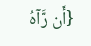{أَن رَّآهُ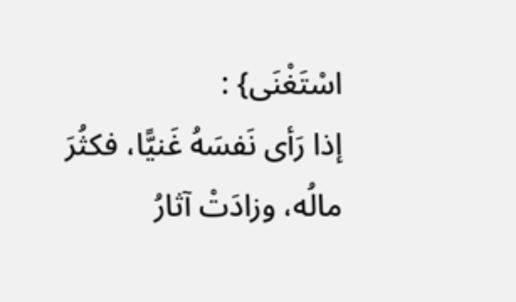اسْتَغْنَى} :
إذا رَأى نَفسَهُ غَنيًّا، فكثُرَ مالُه، وزادَتْ آثارُ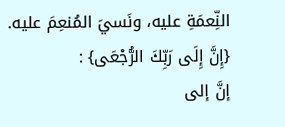النِّعمَةِ عليه، ونَسيَ المُنعِمَ عليه.
{إِنَّ إِلَى رَبِّكَ الرُّجْعَى} :
إنَّ إلى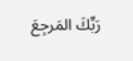رَبِّكَ المَرجِعَ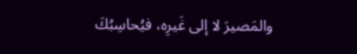والمَصيرَ لا إلى غَيرِه، فيُحاسِبُكَ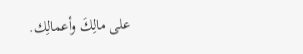على مالِكَ وأعمالِك.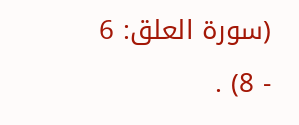(سورة العلق: 6 - 8) .